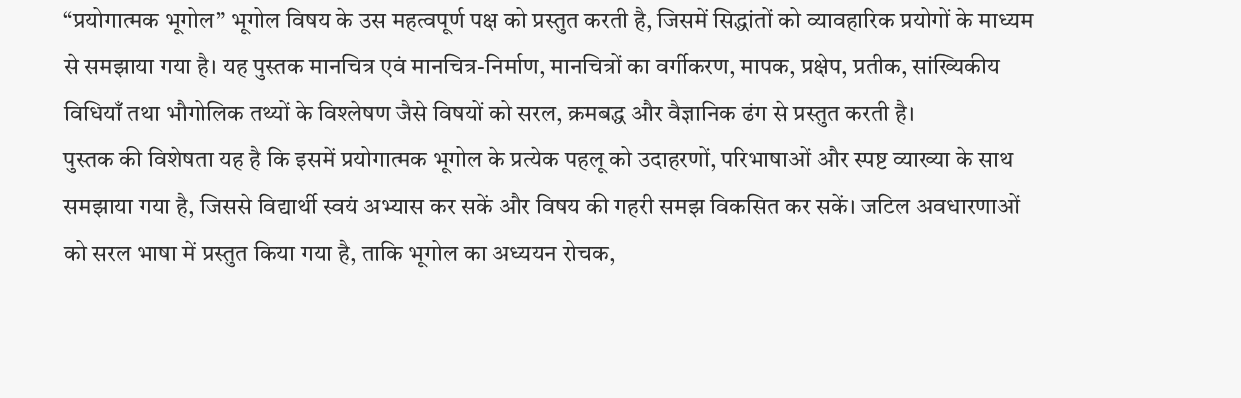“प्रयोगात्मक भूगोल” भूगोल विषय के उस महत्वपूर्ण पक्ष को प्रस्तुत करती है, जिसमें सिद्धांतों को व्यावहारिक प्रयोगों के माध्यम से समझाया गया है। यह पुस्तक मानचित्र एवं मानचित्र-निर्माण, मानचित्रों का वर्गीकरण, मापक, प्रक्षेप, प्रतीक, सांख्यिकीय विधियाँ तथा भौगोलिक तथ्यों के विश्लेषण जैसे विषयों को सरल, क्रमबद्ध और वैज्ञानिक ढंग से प्रस्तुत करती है।
पुस्तक की विशेषता यह है कि इसमें प्रयोगात्मक भूगोल के प्रत्येक पहलू को उदाहरणों, परिभाषाओं और स्पष्ट व्याख्या के साथ समझाया गया है, जिससे विद्यार्थी स्वयं अभ्यास कर सकें और विषय की गहरी समझ विकसित कर सकें। जटिल अवधारणाओं को सरल भाषा में प्रस्तुत किया गया है, ताकि भूगोल का अध्ययन रोचक,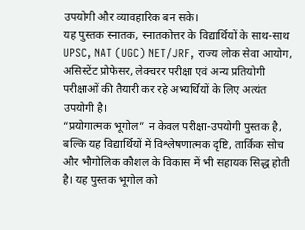उपयोगी और व्यावहारिक बन सके।
यह पुस्तक स्नातक, स्नातकोत्तर के विद्यार्थियों के साथ-साथ UPSC, NAT (UGC) NET/JRF, राज्य लोक सेवा आयोग, असिस्टेंट प्रोफेसर, लेक्चरर परीक्षा एवं अन्य प्रतियोगी परीक्षाओं की तैयारी कर रहे अभ्यर्थियों के लिए अत्यंत उपयोगी है।
“प्रयोगात्मक भूगोल” न केवल परीक्षा-उपयोगी पुस्तक है, बल्कि यह विद्यार्थियों में विश्लेषणात्मक दृष्टि, तार्किक सोच और भौगोलिक कौशल के विकास में भी सहायक सिद्ध होती है। यह पुस्तक भूगोल को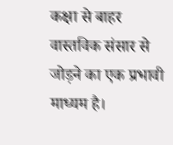कक्षा से बाहर वास्तविक संसार से जोड़ने का एक प्रभावी माध्यम है।